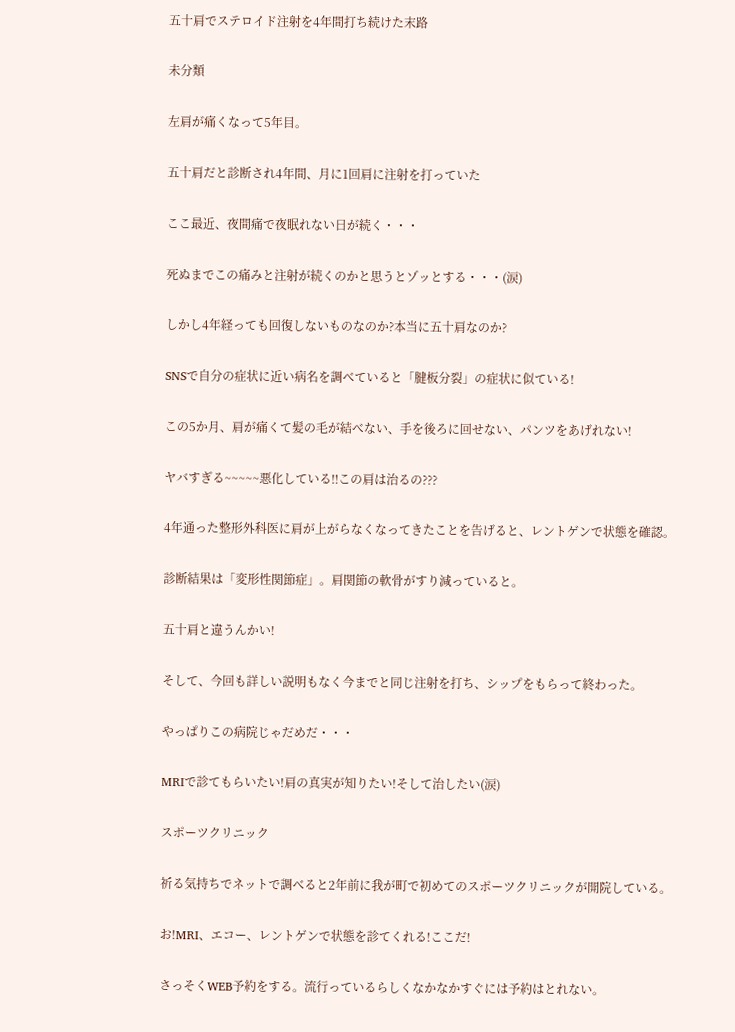五十肩でステロイド注射を4年間打ち続けた末路

未分類

左肩が痛くなって5年目。

五十肩だと診断され4年間、月に1回肩に注射を打っていた

ここ最近、夜間痛で夜眠れない日が続く・・・

死ぬまでこの痛みと注射が続くのかと思うとゾッとする・・・(涙)

しかし4年経っても回復しないものなのか?本当に五十肩なのか?

SNSで自分の症状に近い病名を調べていると「腱板分裂」の症状に似ている!

この5か月、肩が痛くて髪の毛が結べない、手を後ろに回せない、パンツをあげれない!

ヤバすぎる~~~~~悪化している‼この肩は治るの???

4年通った整形外科医に肩が上がらなくなってきたことを告げると、レントゲンで状態を確認。

診断結果は「変形性関節症」。肩関節の軟骨がすり減っていると。

五十肩と違うんかい!

そして、今回も詳しい説明もなく今までと同じ注射を打ち、シップをもらって終わった。

やっぱりこの病院じゃだめだ・・・

MRIで診てもらいたい!肩の真実が知りたい!そして治したい(涙)

スポーツクリニック

祈る気持ちでネットで調べると2年前に我が町で初めてのスポーツクリニックが開院している。

お!MRI、エコー、レントゲンで状態を診てくれる!ここだ!

さっそくWEB予約をする。流行っているらしくなかなかすぐには予約はとれない。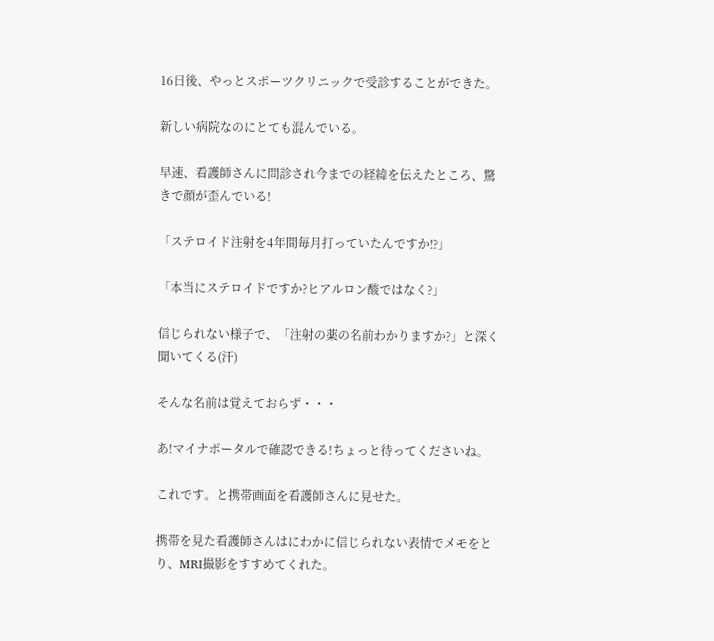16日後、やっとスポーツクリニックで受診することができた。

新しい病院なのにとても混んでいる。

早速、看護師さんに問診され今までの経緯を伝えたところ、驚きで顔が歪んでいる!

「ステロイド注射を4年間毎月打っていたんですか⁉」

「本当にステロイドですか?ヒアルロン酸ではなく?」

信じられない様子で、「注射の薬の名前わかりますか?」と深く聞いてくる(汗)

そんな名前は覚えておらず・・・

あ!マイナポータルで確認できる!ちょっと待ってくださいね。

これです。と携帯画面を看護師さんに見せた。

携帯を見た看護師さんはにわかに信じられない表情でメモをとり、MRI撮影をすすめてくれた。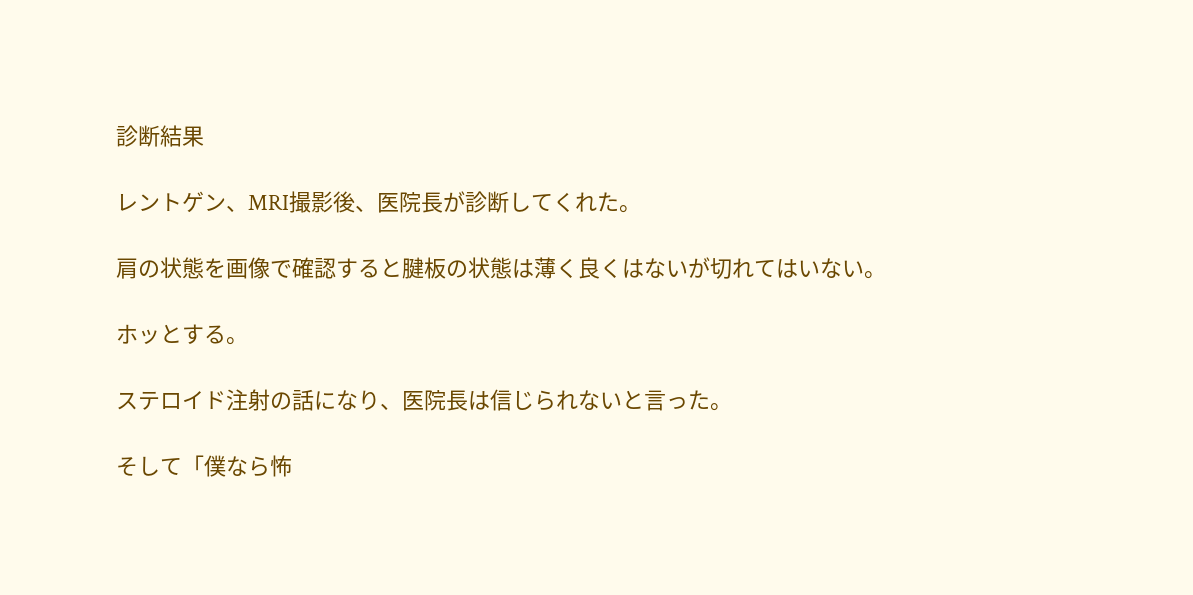診断結果

レントゲン、MRI撮影後、医院長が診断してくれた。

肩の状態を画像で確認すると腱板の状態は薄く良くはないが切れてはいない。

ホッとする。

ステロイド注射の話になり、医院長は信じられないと言った。

そして「僕なら怖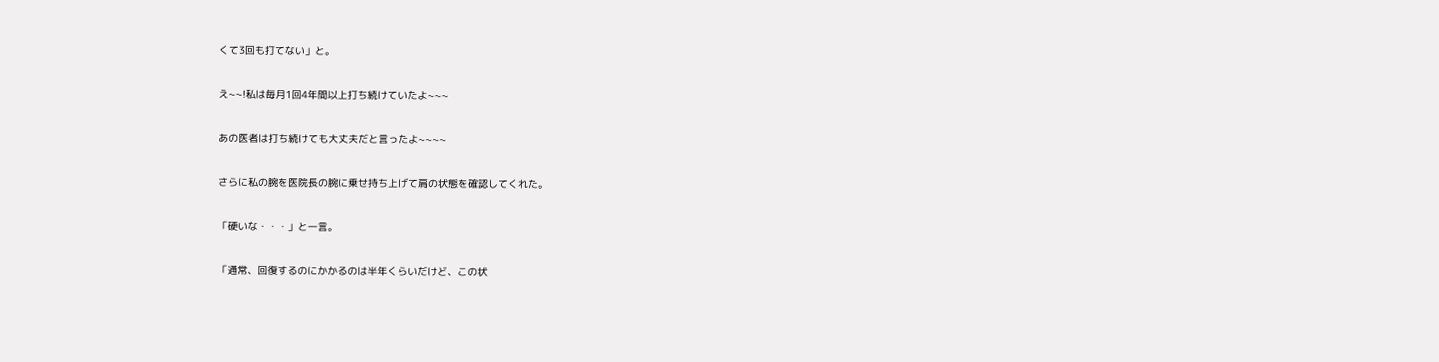くて3回も打てない」と。

え~~!私は毎月1回4年間以上打ち続けていたよ~~~

あの医者は打ち続けても大丈夫だと言ったよ~~~~

さらに私の腕を医院長の腕に乗せ持ち上げて肩の状態を確認してくれた。

「硬いな・・・」と一言。

「通常、回復するのにかかるのは半年くらいだけど、この状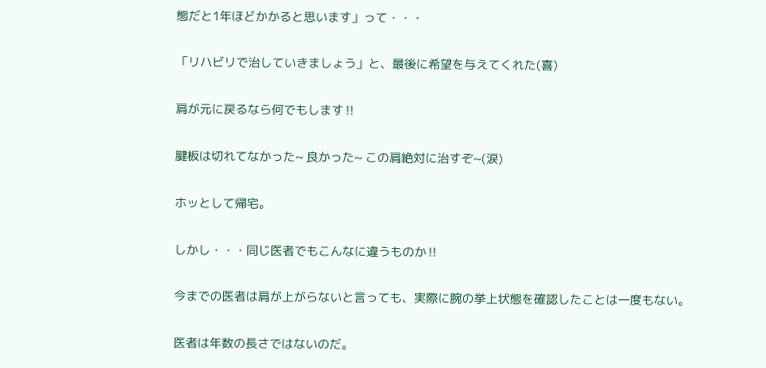態だと1年ほどかかると思います」って・・・

「リハビリで治していきましょう」と、最後に希望を与えてくれた(喜)

肩が元に戻るなら何でもします‼

腱板は切れてなかった~ 良かった~ この肩絶対に治すぞ~(涙)

ホッとして帰宅。

しかし・・・同じ医者でもこんなに違うものか‼

今までの医者は肩が上がらないと言っても、実際に腕の挙上状態を確認したことは一度もない。

医者は年数の長さではないのだ。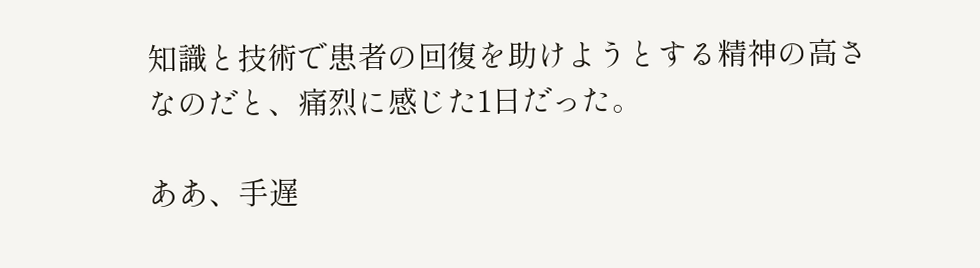知識と技術で患者の回復を助けようとする精神の高さなのだと、痛烈に感じた1日だった。

ああ、手遅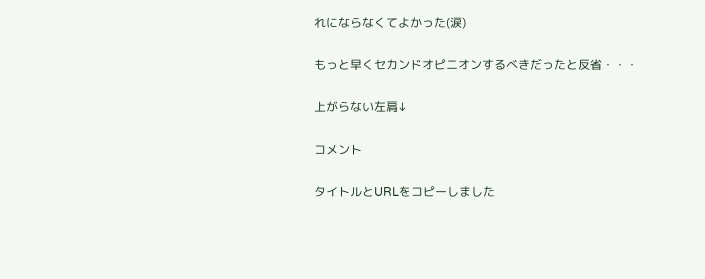れにならなくてよかった(涙)

もっと早くセカンドオピニオンするべきだったと反省・・・

上がらない左肩↓

コメント

タイトルとURLをコピーしました